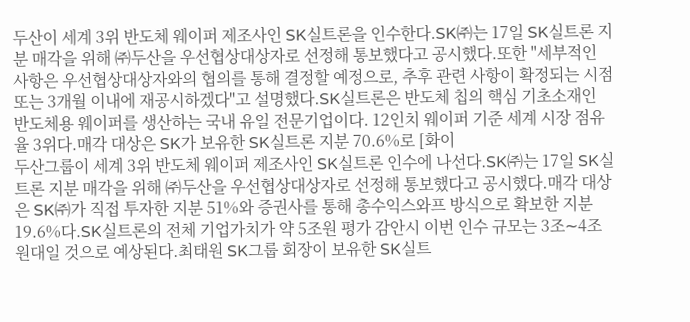두산이 세계 3위 반도체 웨이퍼 제조사인 SK실트론을 인수한다.SK㈜는 17일 SK실트론 지분 매각을 위해 ㈜두산을 우선협상대상자로 선정해 통보했다고 공시했다.또한 "세부적인 사항은 우선협상대상자와의 협의를 통해 결정할 예정으로, 추후 관련 사항이 확정되는 시점 또는 3개월 이내에 재공시하겠다"고 설명했다.SK실트론은 반도체 칩의 핵심 기초소재인 반도체용 웨이퍼를 생산하는 국내 유일 전문기업이다. 12인치 웨이퍼 기준 세계 시장 점유율 3위다.매각 대상은 SK가 보유한 SK실트론 지분 70.6%로 [화이
두산그룹이 세계 3위 반도체 웨이퍼 제조사인 SK실트론 인수에 나선다.SK㈜는 17일 SK실트론 지분 매각을 위해 ㈜두산을 우선협상대상자로 선정해 통보했다고 공시했다.매각 대상은 SK㈜가 직접 투자한 지분 51%와 증권사를 통해 총수익스와프 방식으로 확보한 지분 19.6%다.SK실트론의 전체 기업가치가 약 5조원 평가 감안시 이번 인수 규모는 3조∼4조원대일 것으로 예상된다.최태원 SK그룹 회장이 보유한 SK실트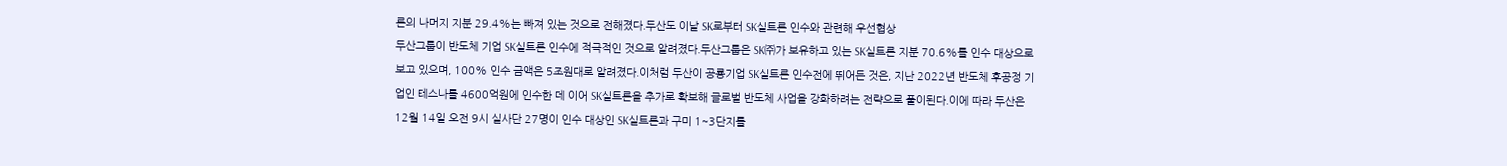론의 나머지 지분 29.4%는 빠져 있는 것으로 전해졌다.두산도 이날 SK로부터 SK실트론 인수와 관련해 우선협상
두산그룹이 반도체 기업 SK실트론 인수에 적극적인 것으로 알려졌다.두산그룹은 SK㈜가 보유하고 있는 SK실트론 지분 70.6%를 인수 대상으로 보고 있으며, 100% 인수 금액은 5조원대로 알려졌다.이처럼 두산이 공룡기업 SK실트론 인수전에 뛰어든 것은, 지난 2022년 반도체 후공정 기업인 테스나를 4600억원에 인수한 데 이어 SK실트론을 추가로 확보해 글로벌 반도체 사업을 강화하려는 전략으로 풀이된다.이에 따라 두산은 12월 14일 오전 9시 실사단 27명이 인수 대상인 SK실트론과 구미 1~3단지를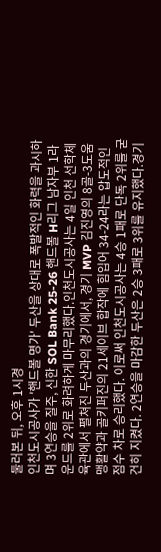둘러본 뒤, 오후 1시경
인천도시공사가 '핸드볼 명가' 두산을 상대로 폭발적인 화력을 과시하며 3연승을 질주, 신한 SOL Bank 25-26 핸드볼 H리그 남자부 1라운드를 2위로 화려하게 마무리했다.인천도시공사는 4일 인천 선학체육관에서 펼쳐진 두산과의 경기에서, 경기 MVP 김진영의 8골-3도움 맹활약과 골키퍼진의 21세이브 합작에 힘입어 34-24라는 압도적인 점수 차로 승리했다. 이로써 인천도시공사는 4승 1패로 단독 2위를 굳건히 지켰다. 2연승을 마감한 두산은 2승 3패로 3위를 유지했다.경기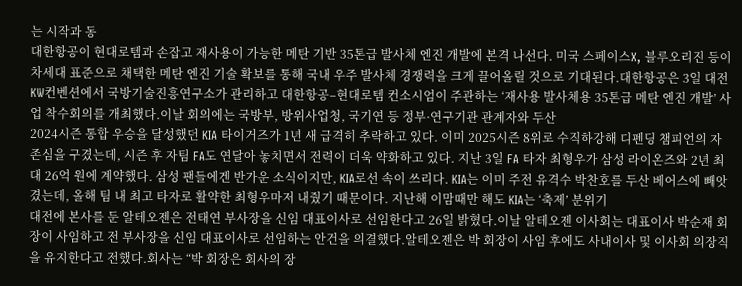는 시작과 동
대한항공이 현대로템과 손잡고 재사용이 가능한 메탄 기반 35톤급 발사체 엔진 개발에 본격 나선다. 미국 스페이스X, 블루오리진 등이 차세대 표준으로 채택한 메탄 엔진 기술 확보를 통해 국내 우주 발사체 경쟁력을 크게 끌어올릴 것으로 기대된다.대한항공은 3일 대전 KW컨벤션에서 국방기술진흥연구소가 관리하고 대한항공–현대로템 컨소시엄이 주관하는 ‘재사용 발사체용 35톤급 메탄 엔진 개발’ 사업 착수회의를 개최했다.이날 회의에는 국방부, 방위사업청, 국기연 등 정부·연구기관 관계자와 두산
2024시즌 통합 우승을 달성했던 KIA 타이거즈가 1년 새 급격히 추락하고 있다. 이미 2025시즌 8위로 수직하강해 디펜딩 챔피언의 자존심을 구겼는데, 시즌 후 자팀 FA도 연달아 놓치면서 전력이 더욱 약화하고 있다. 지난 3일 FA 타자 최형우가 삼성 라이온즈와 2년 최대 26억 원에 계약했다. 삼성 팬들에겐 반가운 소식이지만, KIA로선 속이 쓰리다. KIA는 이미 주전 유격수 박찬호를 두산 베어스에 빼앗겼는데, 올해 팀 내 최고 타자로 활약한 최형우마저 내줬기 때문이다. 지난해 이맘때만 해도 KIA는 ‘축제’ 분위기
대전에 본사를 둔 알테오젠은 전태연 부사장을 신임 대표이사로 선임한다고 26일 밝혔다.이날 알테오젠 이사회는 대표이사 박순재 회장이 사임하고 전 부사장을 신임 대표이사로 선임하는 안건을 의결했다.알테오젠은 박 회장이 사임 후에도 사내이사 및 이사회 의장직을 유지한다고 전했다.회사는 “박 회장은 회사의 장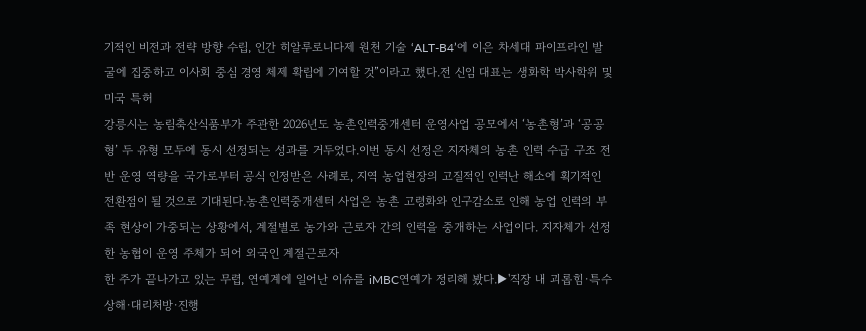기적인 비전과 전략 방향 수립, 인간 히알루로니다제 원천 기술 ‘ALT-B4’에 이은 차세대 파이프라인 발굴에 집중하고 이사회 중심 경영 체제 확립에 기여할 것”이라고 했다.전 신임 대표는 생화학 박사학위 및 미국 특허
강릉시는 농림축산식품부가 주관한 2026년도 농촌인력중개센터 운영사업 공모에서 ‘농촌형’과 ‘공공형’ 두 유형 모두에 동시 선정되는 성과를 거두었다.이번 동시 선정은 지자체의 농촌 인력 수급 구조 전반 운영 역량을 국가로부터 공식 인정받은 사례로, 지역 농업현장의 고질적인 인력난 해소에 획기적인 전환점이 될 것으로 기대된다.농촌인력중개센터 사업은 농촌 고령화와 인구감소로 인해 농업 인력의 부족 현상이 가중되는 상황에서, 계절별로 농가와 근로자 간의 인력을 중개하는 사업이다. 지자체가 선정한 농협이 운영 주체가 되어 외국인 계절근로자
한 주가 끝나가고 있는 무렵, 연예계에 일어난 이슈를 iMBC연예가 정리해 봤다.▶'직장 내 괴롭힘·특수상해·대리처방·진행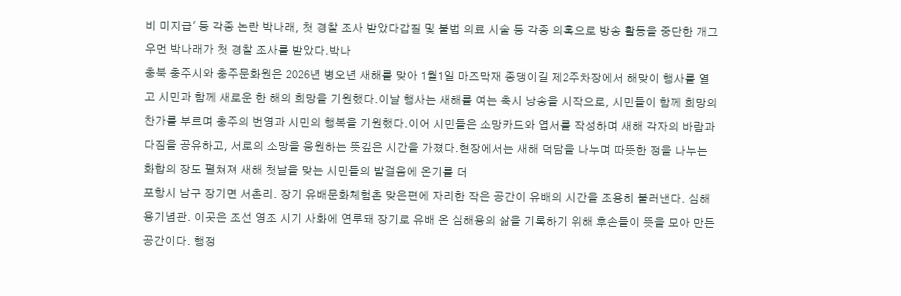비 미지급' 등 각종 논란 박나래, 첫 경찰 조사 받았다갑질 및 불법 의료 시술 등 각종 의혹으로 방송 활동을 중단한 개그우먼 박나래가 첫 경찰 조사를 받았다.박나
충북 충주시와 충주문화원은 2026년 병오년 새해를 맞아 1월1일 마즈막재 종댕이길 제2주차장에서 해맞이 행사를 열고 시민과 함께 새로운 한 해의 희망을 기원했다.이날 행사는 새해를 여는 축시 낭송을 시작으로, 시민들이 함께 희망의 찬가를 부르며 충주의 번영과 시민의 행복을 기원했다.이어 시민들은 소망카드와 엽서를 작성하며 새해 각자의 바람과 다짐을 공유하고, 서로의 소망을 응원하는 뜻깊은 시간을 가졌다.현장에서는 새해 덕담을 나누며 따뜻한 정을 나누는 화합의 장도 펼쳐져 새해 첫날을 맞는 시민들의 발걸음에 온기를 더
포항시 남구 장기면 서촌리. 장기 유배문화체험촌 맞은편에 자리한 작은 공간이 유배의 시간을 조용히 불러낸다. 심해용기념관. 이곳은 조선 영조 시기 사화에 연루돼 장기로 유배 온 심해용의 삶을 기록하기 위해 후손들이 뜻을 모아 만든 공간이다. 행정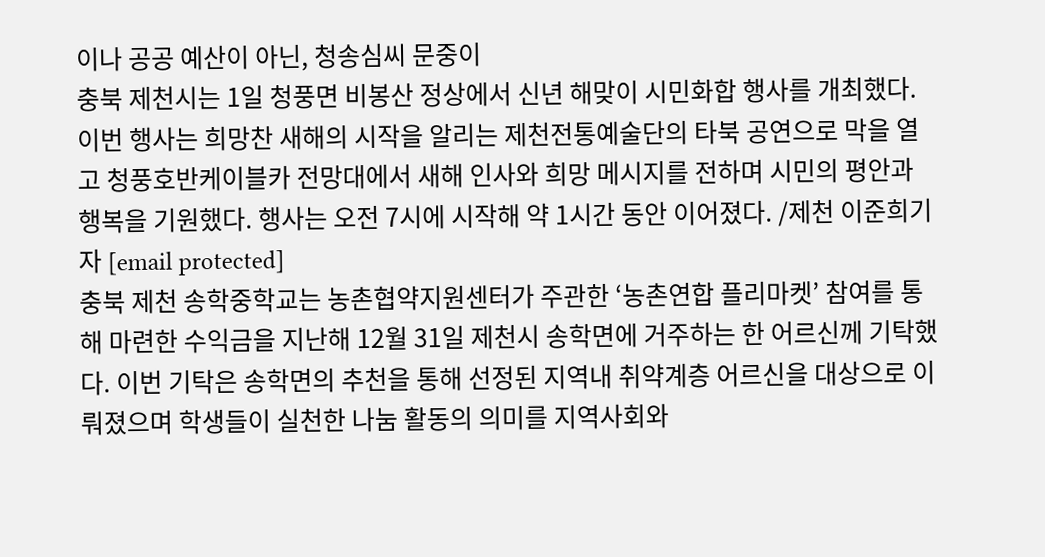이나 공공 예산이 아닌, 청송심씨 문중이
충북 제천시는 1일 청풍면 비봉산 정상에서 신년 해맞이 시민화합 행사를 개최했다. 이번 행사는 희망찬 새해의 시작을 알리는 제천전통예술단의 타북 공연으로 막을 열고 청풍호반케이블카 전망대에서 새해 인사와 희망 메시지를 전하며 시민의 평안과 행복을 기원했다. 행사는 오전 7시에 시작해 약 1시간 동안 이어졌다. /제천 이준희기자 [email protected]
충북 제천 송학중학교는 농촌협약지원센터가 주관한 ‘농촌연합 플리마켓’ 참여를 통해 마련한 수익금을 지난해 12월 31일 제천시 송학면에 거주하는 한 어르신께 기탁했다. 이번 기탁은 송학면의 추천을 통해 선정된 지역내 취약계층 어르신을 대상으로 이뤄졌으며 학생들이 실천한 나눔 활동의 의미를 지역사회와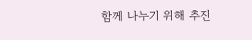함께 나누기 위해 추진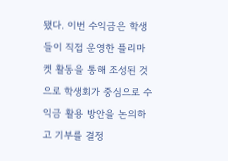됐다. 이번 수익금은 학생들이 직접 운영한 플리마켓 활동을 통해 조성된 것으로 학생회가 중심으로 수익금 활용 방안을 논의하고 기부를 결정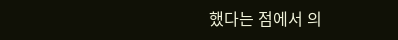했다는 점에서 의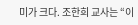미가 크다. 조한희 교사는 “이